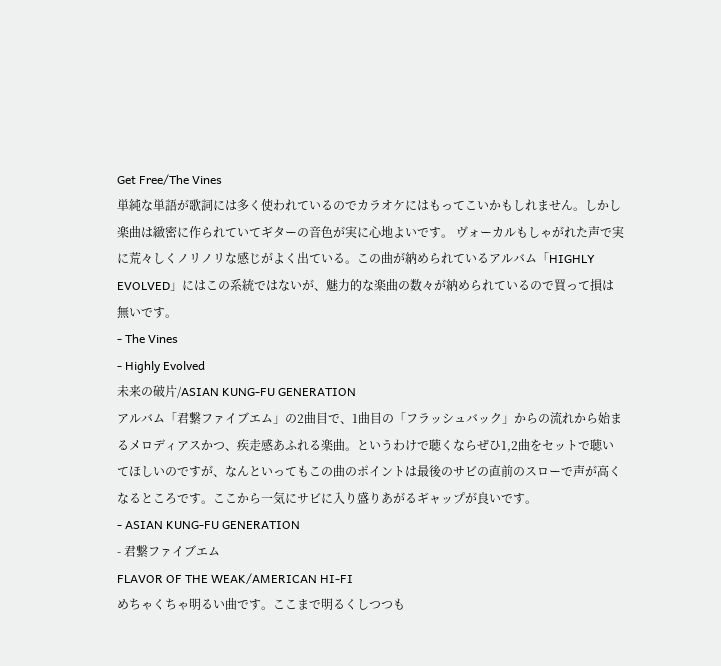Get Free/The Vines
単純な単語が歌詞には多く使われているのでカラオケにはもってこいかもしれません。しかし楽曲は緻密に作られていてギターの音色が実に心地よいです。 ヴォーカルもしゃがれた声で実に荒々しくノリノリな感じがよく出ている。この曲が納められているアルバム「HIGHLY EVOLVED」にはこの系統ではないが、魅力的な楽曲の数々が納められているので買って損は無いです。
- The Vines
- Highly Evolved
未来の破片/ASIAN KUNG-FU GENERATION
アルバム「君繋ファイブエム」の2曲目で、1曲目の「フラッシュバック」からの流れから始まるメロディアスかつ、疾走感あふれる楽曲。というわけで聴くならぜひ1,2曲をセットで聴いてほしいのですが、なんといってもこの曲のポイントは最後のサビの直前のスローで声が高くなるところです。ここから一気にサビに入り盛りあがるギャップが良いです。
- ASIAN KUNG-FU GENERATION
- 君繋ファイブエム
FLAVOR OF THE WEAK/AMERICAN HI-FI
めちゃくちゃ明るい曲です。ここまで明るくしつつも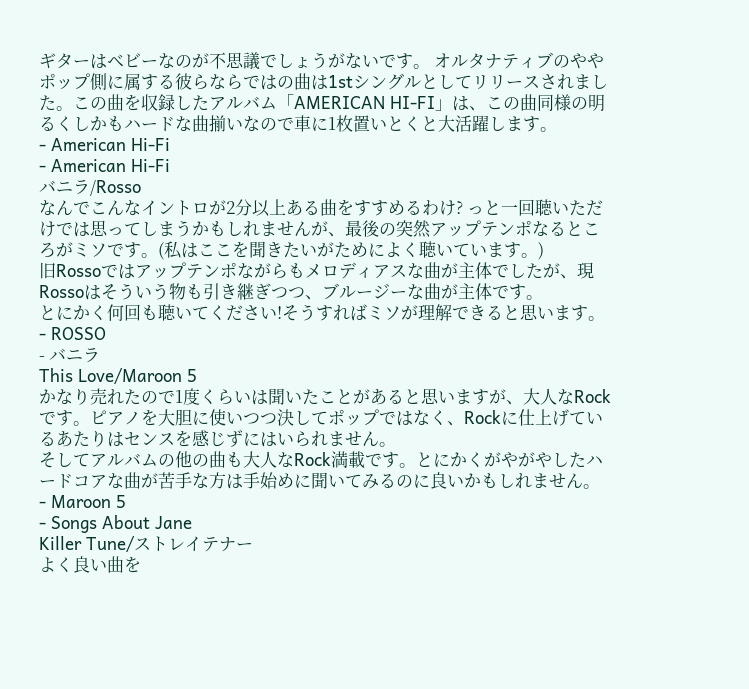ギターはベビーなのが不思議でしょうがないです。 オルタナティブのややポップ側に属する彼らならではの曲は1stシングルとしてリリースされました。この曲を収録したアルバム「AMERICAN HI-FI」は、この曲同様の明るくしかもハードな曲揃いなので車に1枚置いとくと大活躍します。
- American Hi-Fi
- American Hi-Fi
バニラ/Rosso
なんでこんなイントロが2分以上ある曲をすすめるわけ? っと一回聴いただけでは思ってしまうかもしれませんが、最後の突然アップテンポなるところがミソです。(私はここを聞きたいがためによく聴いています。)
旧Rossoではアップテンポながらもメロディアスな曲が主体でしたが、現Rossoはそういう物も引き継ぎつつ、ブルージーな曲が主体です。
とにかく何回も聴いてください!そうすればミソが理解できると思います。
- ROSSO
- バニラ
This Love/Maroon 5
かなり売れたので1度くらいは聞いたことがあると思いますが、大人なRockです。ピアノを大胆に使いつつ決してポップではなく、Rockに仕上げているあたりはセンスを感じずにはいられません。
そしてアルバムの他の曲も大人なRock満載です。とにかくがやがやしたハードコアな曲が苦手な方は手始めに聞いてみるのに良いかもしれません。
- Maroon 5
- Songs About Jane
Killer Tune/ストレイテナー
よく良い曲を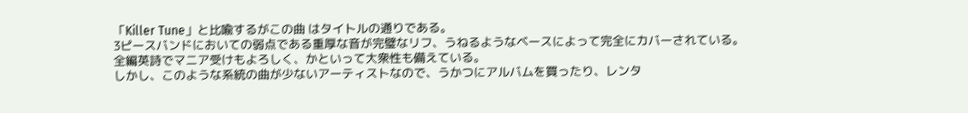「Killer Tune」と比喩するがこの曲 はタイトルの通りである。
3ピースバンドにおいての弱点である重厚な音が完璧なリフ、うねるようなベースによって完全にカバーされている。
全編英詩でマニア受けもよろしく、かといって大衆性も備えている。
しかし、このような系統の曲が少ないアーティストなので、うかつにアルバムを買ったり、レンタ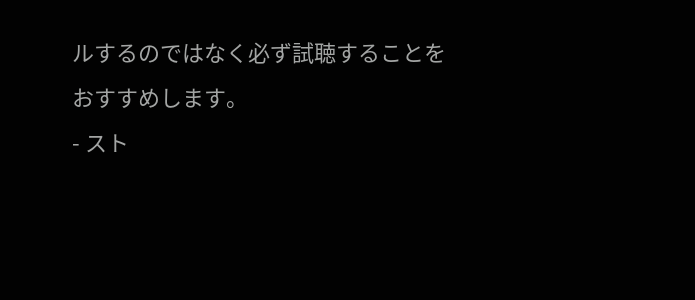ルするのではなく必ず試聴することをおすすめします。
- スト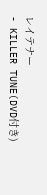レイテナー
- KILLER TUNE(DVD付き)